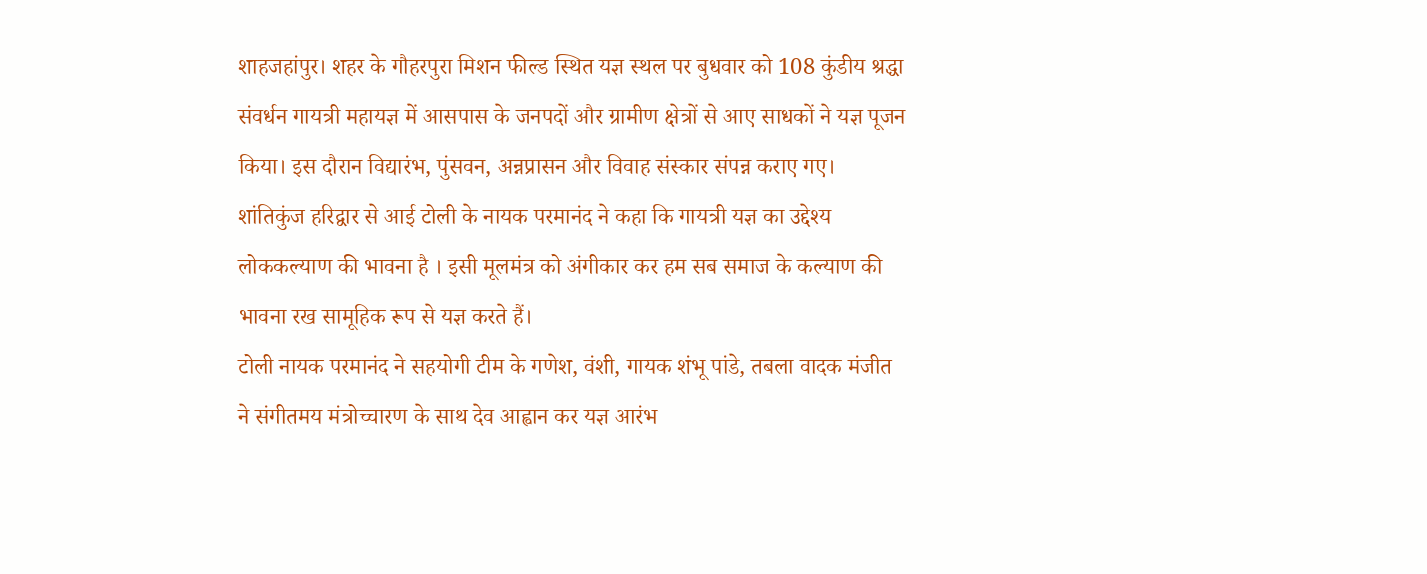शाहजहांपुर। शहर के गौहरपुरा मिशन फील्ड स्थित यज्ञ स्थल पर बुधवार को 108 कुंडीय श्रद्धा संवर्धन गायत्री महायज्ञ में आसपास के जनपदों और ग्रामीण क्षेत्रों से आए साधकों ने यज्ञ पूजन किया। इस दौरान विद्यारंभ, पुंसवन, अन्नप्रासन और विवाह संस्कार संपन्न कराए गए। शांतिकुंज हरिद्वार से आई टोली के नायक परमानंद ने कहा कि गायत्री यज्ञ का उद्देश्य लोककल्याण की भावना है । इसी मूलमंत्र को अंगीकार कर हम सब समाज के कल्याण की भावना रख सामूहिक रूप से यज्ञ करते हैं।
टोली नायक परमानंद ने सहयोगी टीम के गणेश, वंशी, गायक शंभू पांडे, तबला वादक मंजीत ने संगीतमय मंत्रोच्चारण के साथ देव आह्वान कर यज्ञ आरंभ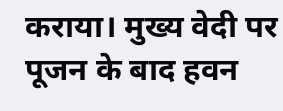कराया। मुख्य वेदी पर पूजन के बाद हवन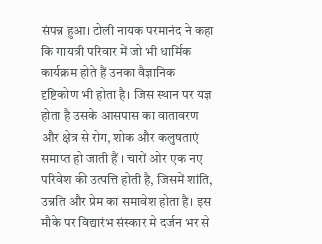संपन्न हुआ। टोली नायक परमानंद ने कहा कि गायत्री परिवार में जो भी धार्मिक कार्यक्रम होते हैं उनका वैज्ञानिक दृष्टिकोण भी होता है। जिस स्थान पर यज्ञ होता है उसके आसपास का वातावरण और क्षेत्र से रोग, शोक और कलुषताएं समाप्त हो जाती हैं । चारों ओर एक नए परिवेश की उत्पत्ति होती है, जिसमें शांति, उन्नति और प्रेम का समावेश होता है। इस मौके पर विद्यारंभ संस्कार मे दर्जन भर से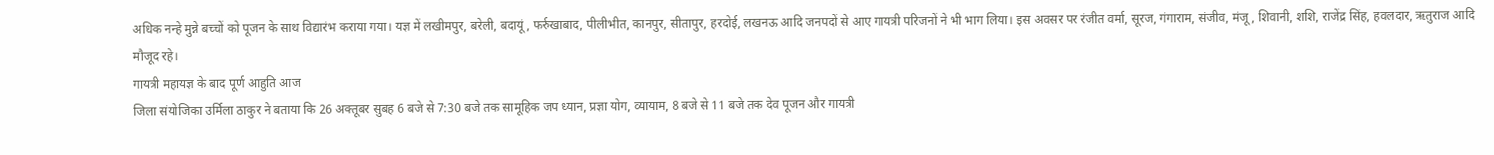अधिक नन्हे मुन्ने बच्चों को पूजन के साथ विद्यारंभ कराया गया। यज्ञ में लखीमपुर, बरेली, बदायूं, फर्रुखाबाद, पीलीभीत, कानपुर, सीतापुर, हरदोई, लखनऊ आदि जनपदों से आए गायत्री परिजनों ने भी भाग लिया। इस अवसर पर रंजीत वर्मा, सूरज, गंगाराम, संजीव, मंजू, शिवानी, शशि, राजेंद्र सिंह, हवलदार, ऋतुराज आदि मौजूद रहे।
गायत्री महायज्ञ के बाद पूर्ण आहुति आज
जिला संयोजिका उर्मिला ठाकुर ने बताया कि 26 अक्तूबर सुबह 6 बजे से 7:30 बजे तक सामूहिक जप ध्यान, प्रज्ञा योग, व्यायाम, 8 बजे से 11 बजे तक देव पूजन और गायत्री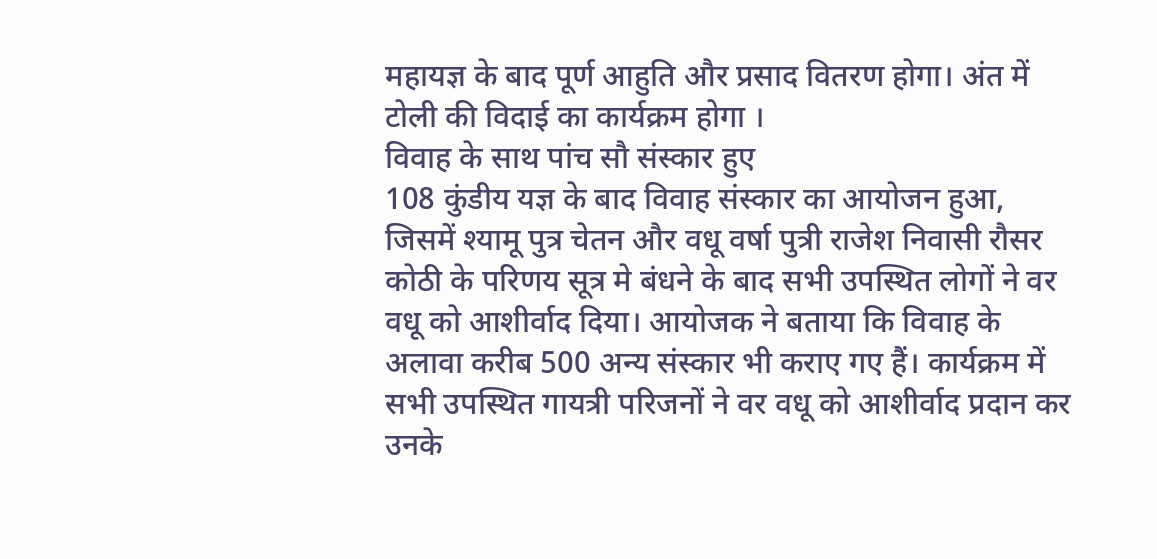महायज्ञ के बाद पूर्ण आहुति और प्रसाद वितरण होगा। अंत में टोली की विदाई का कार्यक्रम होगा ।
विवाह के साथ पांच सौ संस्कार हुए
108 कुंडीय यज्ञ के बाद विवाह संस्कार का आयोजन हुआ, जिसमें श्यामू पुत्र चेतन और वधू वर्षा पुत्री राजेश निवासी रौसर कोठी के परिणय सूत्र मे बंधने के बाद सभी उपस्थित लोगों ने वर वधू को आशीर्वाद दिया। आयोजक ने बताया कि विवाह के अलावा करीब 500 अन्य संस्कार भी कराए गए हैं। कार्यक्रम में सभी उपस्थित गायत्री परिजनों ने वर वधू को आशीर्वाद प्रदान कर उनके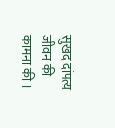सुखद दांपत्य जीवन की कामना की ।